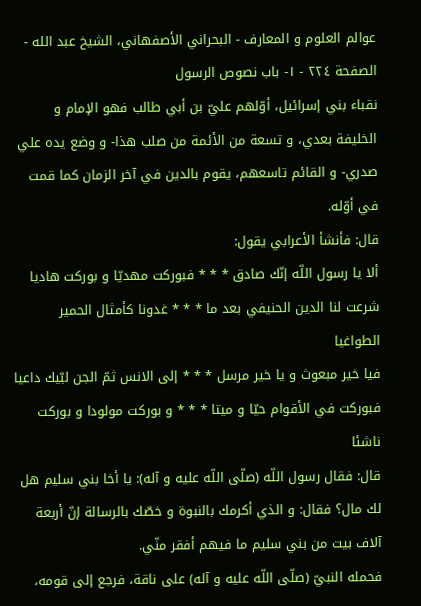عوالم العلوم و المعارف - البحراني الأصفهاني، الشيخ عبد الله - الصفحة ٢٢٤ - ١- باب نصوص الرسول
نقباء بني إسرائيل، أوّلهم عليّ بن أبي طالب فهو الإمام و الخليفة بعدي، و تسعة من الأئمة من صلب هذا- و وضع يده علي صدري- و القائم تاسعهم، يقوم بالدين في آخر الزمان كما قمت في أوّله.
قال: فأنشأ الأعرابي يقول:
ألا يا رسول اللّه إنّك صادق * * * فبوركت مهديّا و بوركت هاديا
شرعت لنا الدين الحنيفي بعد ما * * * غدونا كأمثال الحمير الطواغيا
فيا خير مبعوث و يا خير مرسل * * * إلى الانس ثمّ الجن لبّيك داعيا
فبوركت في الأقوام حيّا و ميتا * * * و بوركت مولودا و بوركت ناشئا
قال: فقال رسول اللّه (صلّى اللّه عليه و آله): يا أخا بني سليم هل لك مال؟ فقال: و الذي أكرمك بالنبوة و خصّك بالرسالة إنّ أربعة آلاف بيت من بني سليم ما فيهم أفقر منّي.
فحمله النبيّ (صلّى اللّه عليه و آله) على ناقة، فرجع إلى قومه،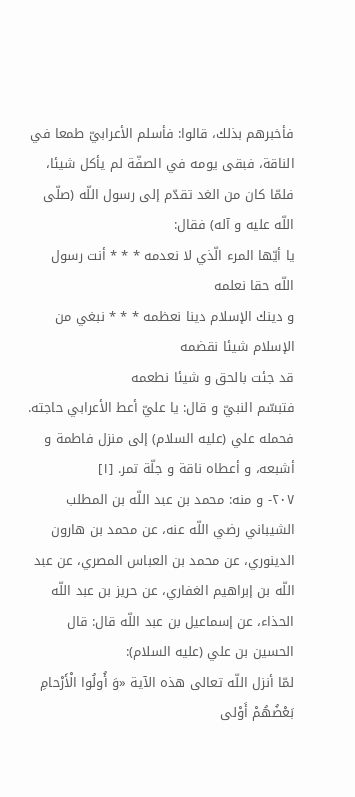فأخبرهم بذلك، قالوا: فأسلم الأعرابيّ طمعا في الناقة، فبقى يومه في الصفّة لم يأكل شيئا، فلمّا كان من الغد تقدّم إلى رسول اللّه (صلّى اللّه عليه و آله) فقال:
يا أيّها المرء الّذي لا نعدمه * * * أنت رسول اللّه حقا نعلمه
و دينك الإسلام دينا نعظمه * * * نبغي من الإسلام شيئا نقضمه
قد جئت بالحق و شيئا نطعمه
فتبسّم النبيّ و قال: يا عليّ أعط الأعرابي حاجته. فحمله علي (عليه السلام) إلى منزل فاطمة و أشبعه، و أعطاه ناقة و جلّة تمر. [١]
٢٠٧- و منه: محمد بن عبد اللّه بن المطلب الشيباني رضي اللّه عنه، عن محمد بن هارون الدينوري، عن محمد بن العباس المصري، عن عبد اللّه بن إبراهيم الغفاري، عن حريز بن عبد اللّه الحذاء، عن إسماعيل بن عبد اللّه قال: قال الحسين بن علي (عليه السلام):
لمّا أنزل اللّه تعالى هذه الآية «وَ أُولُوا الْأَرْحامِ بَعْضُهُمْ أَوْلى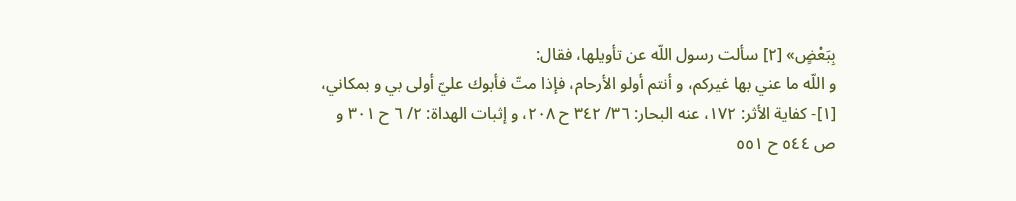بِبَعْضٍ» [٢] سألت رسول اللّه عن تأويلها، فقال:
و اللّه ما عني بها غيركم، و أنتم أولو الأرحام، فإذا متّ فأبوك عليّ أولى بي و بمكاني،
[١]- كفاية الأثر: ١٧٢، عنه البحار: ٣٦/ ٣٤٢ ح ٢٠٨، و إثبات الهداة: ٢/ ٦ ح ٣٠١ و ص ٥٤٤ ح ٥٥١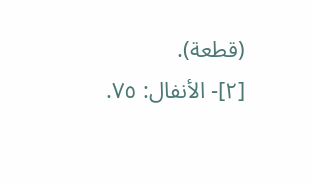(قطعة).
[٢]- الأنفال: ٧٥.